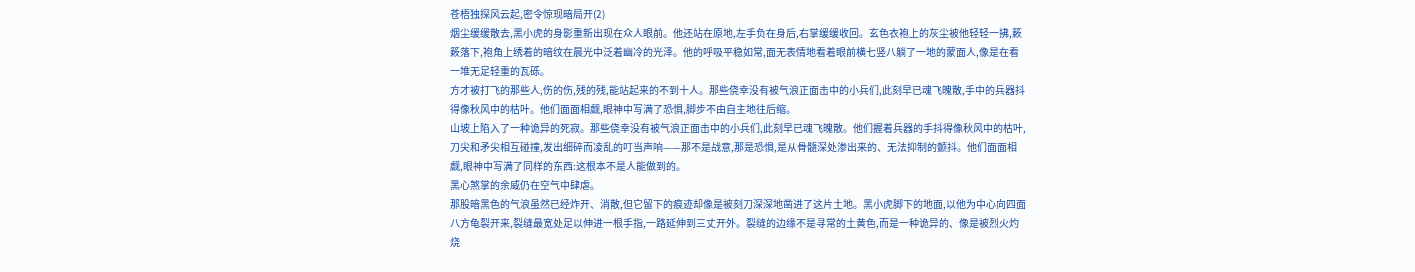苍梧独探风云起,密令惊现暗局开(2)
烟尘缓缓散去,黑小虎的身影重新出现在众人眼前。他还站在原地,左手负在身后,右掌缓缓收回。玄色衣袍上的灰尘被他轻轻一拂,簌簌落下,袍角上绣着的暗纹在晨光中泛着幽冷的光泽。他的呼吸平稳如常,面无表情地看着眼前横七竖八躺了一地的蒙面人,像是在看一堆无足轻重的瓦砾。
方才被打飞的那些人,伤的伤,残的残,能站起来的不到十人。那些侥幸没有被气浪正面击中的小兵们,此刻早已魂飞魄散,手中的兵器抖得像秋风中的枯叶。他们面面相觑,眼神中写满了恐惧,脚步不由自主地往后缩。
山坡上陷入了一种诡异的死寂。那些侥幸没有被气浪正面击中的小兵们,此刻早已魂飞魄散。他们握着兵器的手抖得像秋风中的枯叶,刀尖和矛尖相互碰撞,发出细碎而凌乱的叮当声响——那不是战意,那是恐惧,是从骨髓深处渗出来的、无法抑制的颤抖。他们面面相觑,眼神中写满了同样的东西:这根本不是人能做到的。
黑心煞掌的余威仍在空气中肆虐。
那股暗黑色的气浪虽然已经炸开、消散,但它留下的痕迹却像是被刻刀深深地凿进了这片土地。黑小虎脚下的地面,以他为中心向四面八方龟裂开来,裂缝最宽处足以伸进一根手指,一路延伸到三丈开外。裂缝的边缘不是寻常的土黄色,而是一种诡异的、像是被烈火灼烧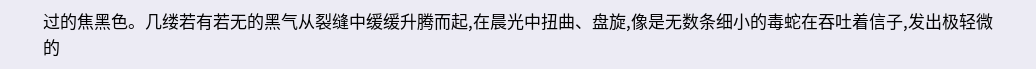过的焦黑色。几缕若有若无的黑气从裂缝中缓缓升腾而起,在晨光中扭曲、盘旋,像是无数条细小的毒蛇在吞吐着信子,发出极轻微的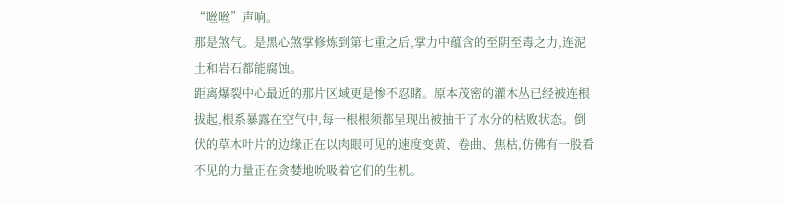“咝咝”声响。
那是煞气。是黑心煞掌修炼到第七重之后,掌力中蕴含的至阴至毒之力,连泥土和岩石都能腐蚀。
距离爆裂中心最近的那片区域更是惨不忍睹。原本茂密的灌木丛已经被连根拔起,根系暴露在空气中,每一根根须都呈现出被抽干了水分的枯败状态。倒伏的草木叶片的边缘正在以肉眼可见的速度变黄、卷曲、焦枯,仿佛有一股看不见的力量正在贪婪地吮吸着它们的生机。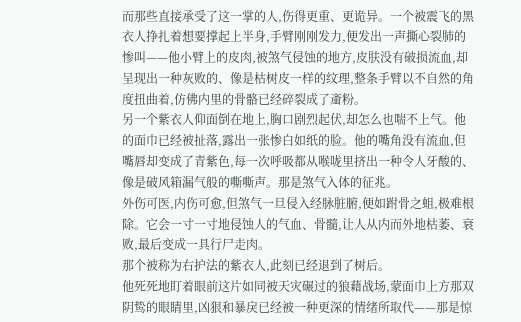而那些直接承受了这一掌的人,伤得更重、更诡异。一个被震飞的黑衣人挣扎着想要撑起上半身,手臂刚刚发力,便发出一声撕心裂肺的惨叫——他小臂上的皮肉,被煞气侵蚀的地方,皮肤没有破损流血,却呈现出一种灰败的、像是枯树皮一样的纹理,整条手臂以不自然的角度扭曲着,仿佛内里的骨骼已经碎裂成了齑粉。
另一个紫衣人仰面倒在地上,胸口剧烈起伏,却怎么也喘不上气。他的面巾已经被扯落,露出一张惨白如纸的脸。他的嘴角没有流血,但嘴唇却变成了青紫色,每一次呼吸都从喉咙里挤出一种令人牙酸的、像是破风箱漏气般的嘶嘶声。那是煞气入体的征兆。
外伤可医,内伤可愈,但煞气一旦侵入经脉脏腑,便如跗骨之蛆,极难根除。它会一寸一寸地侵蚀人的气血、骨髓,让人从内而外地枯萎、衰败,最后变成一具行尸走肉。
那个被称为右护法的紫衣人,此刻已经退到了树后。
他死死地盯着眼前这片如同被天灾碾过的狼藉战场,蒙面巾上方那双阴鸷的眼睛里,凶狠和暴戾已经被一种更深的情绪所取代——那是惊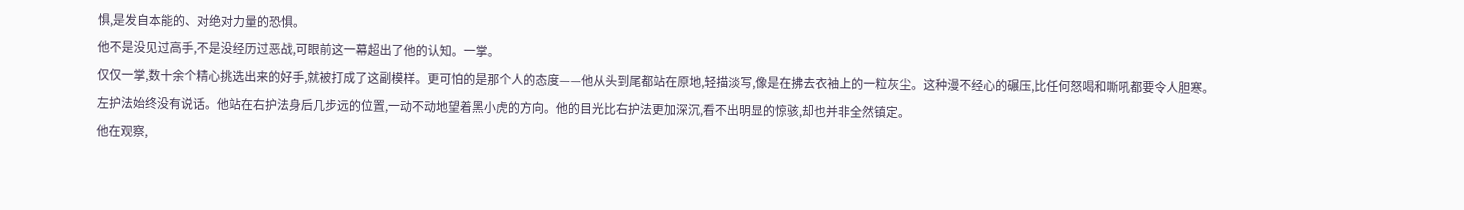惧,是发自本能的、对绝对力量的恐惧。
他不是没见过高手,不是没经历过恶战,可眼前这一幕超出了他的认知。一掌。
仅仅一掌,数十余个精心挑选出来的好手,就被打成了这副模样。更可怕的是那个人的态度——他从头到尾都站在原地,轻描淡写,像是在拂去衣袖上的一粒灰尘。这种漫不经心的碾压,比任何怒喝和嘶吼都要令人胆寒。
左护法始终没有说话。他站在右护法身后几步远的位置,一动不动地望着黑小虎的方向。他的目光比右护法更加深沉,看不出明显的惊骇,却也并非全然镇定。
他在观察,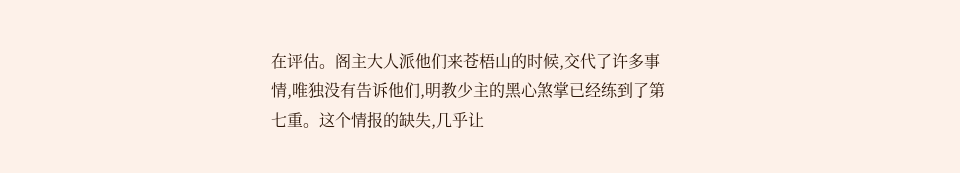在评估。阁主大人派他们来苍梧山的时候,交代了许多事情,唯独没有告诉他们,明教少主的黑心煞掌已经练到了第七重。这个情报的缺失,几乎让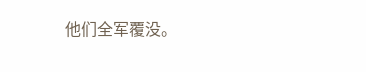他们全军覆没。